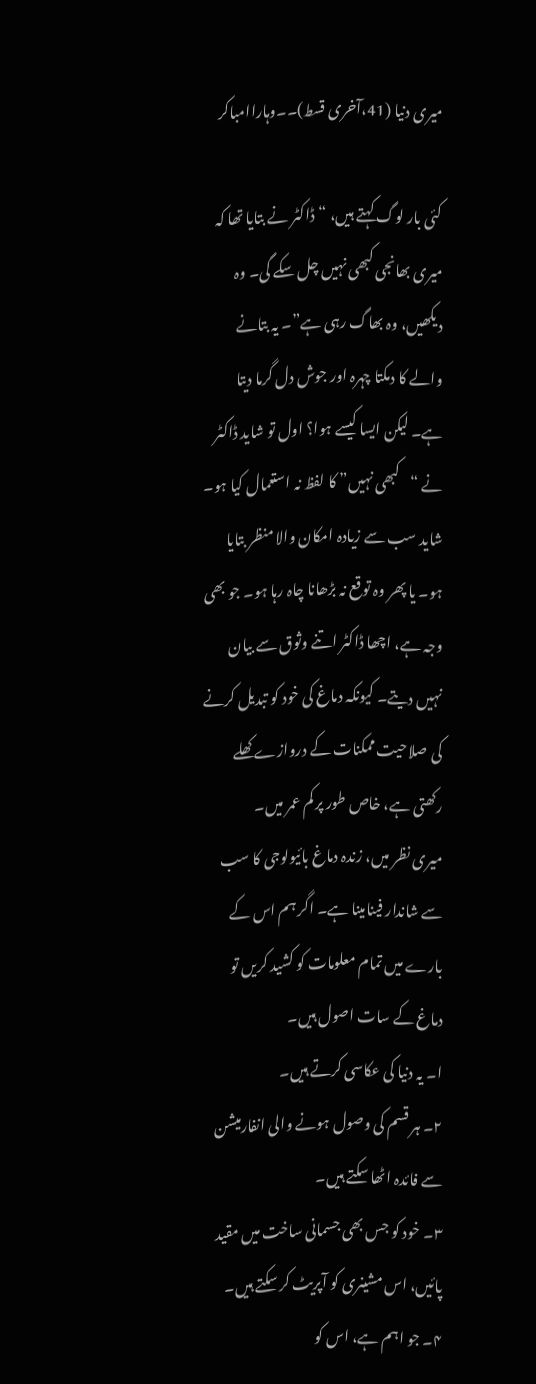میری دنیا (41،آخری قسط)۔۔وہاراامباکر

کئی بار لوگ کہتے ہیں، “ڈاکٹر نے بتایا تھا کہ میری بھانجی کبھی نہیں چل سکے گی۔ وہ دیکھیں، وہ بھاگ رہی ہے”۔ یہ بتانے والے کا دمکتا چہرہ اور جوش دل گرما دیتا ہے۔ لیکن ایسا کیسے ہوا؟ اول تو شاید ڈاکٹر نے “کبھی نہیں” کا لفظ نہ استعمال کیا ہو۔ شاید سب سے زیادہ امکان والا منظر بتایا ہو۔ یا پھر وہ توقع نہ بڑھانا چاہ رہا ہو۔ جو بھی وجہ ہے، اچھا ڈاکٹر اتنے وثوق سے بیان نہیں دیتے۔ کیونکہ دماغ کی خود کو تبدیل کرنے کی صلاحیت ممکنات کے دروازے کھلے رکھتی ہے، خاص طور پر کم عمر میں۔
میری نظر میں، زندہ دماغ بائیولوجی کا سب سے شاندار فینامینا ہے۔ اگر ہم اس کے بارے میں تمام معلومات کو کشید کریں تو دماغ کے سات اصول ہیں۔
ا۔ یہ دنیا کی عکاسی کرتے ہیں۔
۲۔ ہر قسم کی وصول ہونے والی انفارمیشن سے فائدہ اٹھا سکتے ہیں۔
۳۔ خود کو جس بھی جسمانی ساخت میں مقید پائیں، اس مشینری کو آپریٹ کر سکتے ہیں۔
۴۔ جو اہم ہے، اس کو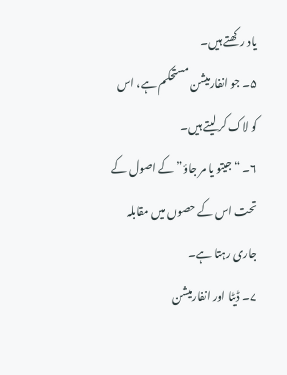یاد رکھتے ہیں۔
۵۔ جو انفارمیشن مستحکم ہے، اس کو لاک کر لیتے ہیں۔
۶۔ “جیتو یا مر جاؤ” کے اصول کے تحت اس کے حصوں میں مقابلہ جاری رہتا ہے۔
۷۔ ڈیٹا اور انفارمیشن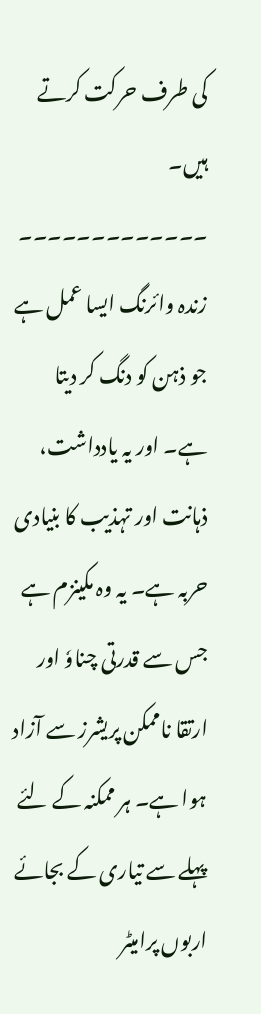کی طرف حرکت کرتے ہیں۔
۔۔۔۔۔۔۔۔۔۔۔۔۔
زندہ وائرنگ ایسا عمل ہے جو ذہن کو دنگ کر دیتا ہے۔ اور یہ یادداشت، ذہانت اور تہذیب کا بنیادی حربہ ہے۔ یہ وہ مکینزم ہے جس سے قدرتی چناوٗ اور ارتقا ناممکن پریشرز سے آزاد ہوا ہے۔ ہر ممکنہ کے لئے پہلے سے تیاری کے بجائے اربوں پرامیٹر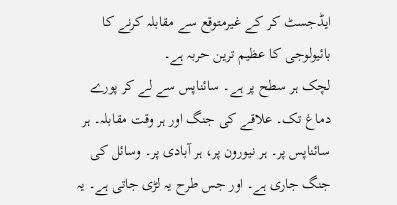ایڈجسٹ کر کے غیرمتوقع سے مقابلہ کرنے کا بائیولوجی کا عظیم ترین حربہ ہے۔
لچک ہر سطح پر ہے۔ سائناپس سے لے کر پورے دماغ تک۔ علاقے کی جنگ اور ہر وقت مقابلہ۔ ہر سائناپس پر۔ ہر نیورون پر، ہر آبادی پر۔ وسائل کی جنگ جاری ہے۔ اور جس طرح یہ لڑی جاتی ہے۔ یہ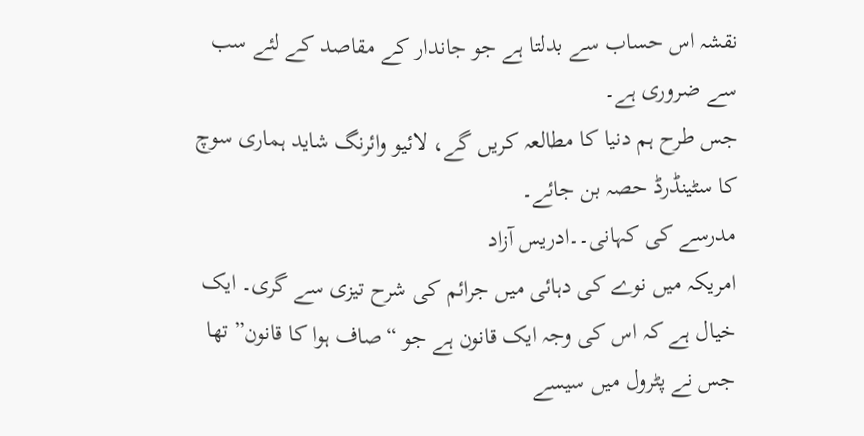نقشہ اس حساب سے بدلتا ہے جو جاندار کے مقاصد کے لئے سب سے ضروری ہے۔
جس طرح ہم دنیا کا مطالعہ کریں گے، لائیو وائرنگ شاید ہماری سوچ کا سٹینڈرڈ حصہ بن جائے۔
مدرسے کی کہانی۔۔ادریس آزاد
امریکہ میں نوے کی دہائی میں جرائم کی شرح تیزی سے گری۔ ایک خیال ہے کہ اس کی وجہ ایک قانون ہے جو “صاف ہوا کا قانون” تھا جس نے پٹرول میں سیسے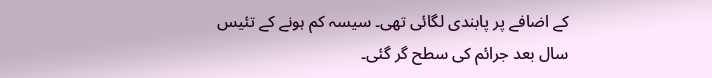کے اضافے پر پابندی لگائی تھی۔ سیسہ کم ہونے کے تئیس سال بعد جرائم کی سطح گر گئی۔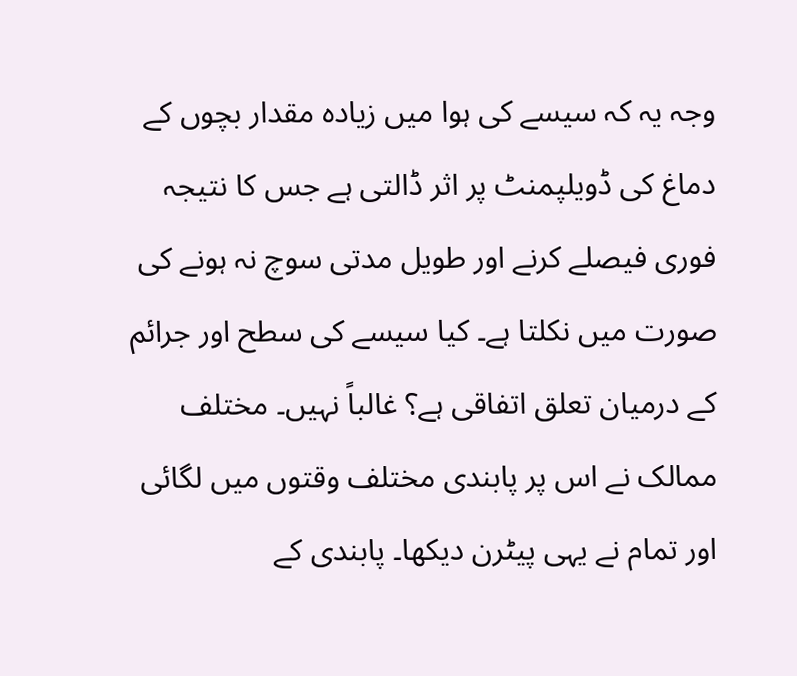وجہ یہ کہ سیسے کی ہوا میں زیادہ مقدار بچوں کے دماغ کی ڈویلپمنٹ پر اثر ڈالتی ہے جس کا نتیجہ فوری فیصلے کرنے اور طویل مدتی سوچ نہ ہونے کی صورت میں نکلتا ہے۔ کیا سیسے کی سطح اور جرائم کے درمیان تعلق اتفاقی ہے؟ غالباً نہیں۔ مختلف ممالک نے اس پر پابندی مختلف وقتوں میں لگائی اور تمام نے یہی پیٹرن دیکھا۔ پابندی کے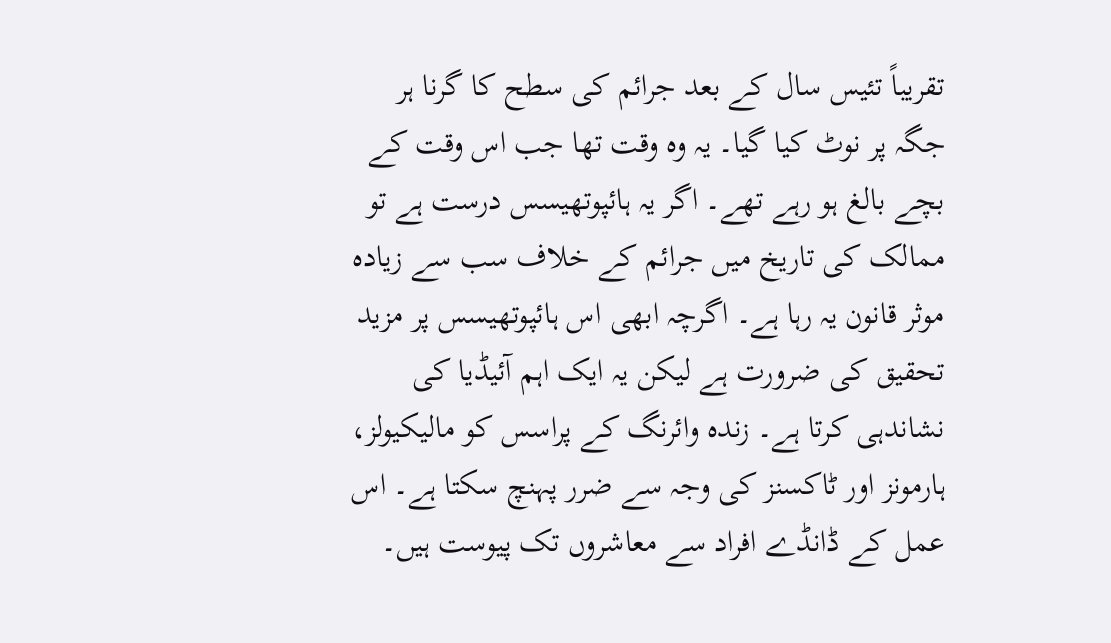تقریباً تئیس سال کے بعد جرائم کی سطح کا گرنا ہر جگہ پر نوٹ کیا گیا۔ یہ وہ وقت تھا جب اس وقت کے بچے بالغ ہو رہے تھے۔ اگر یہ ہائپوتھیسس درست ہے تو ممالک کی تاریخ میں جرائم کے خلاف سب سے زیادہ موثر قانون یہ رہا ہے۔ اگرچہ ابھی اس ہائپوتھیسس پر مزید تحقیق کی ضرورت ہے لیکن یہ ایک اہم آئیڈیا کی نشاندہی کرتا ہے۔ زندہ وائرنگ کے پراسس کو مالیکیولز، ہارمونز اور ٹاکسنز کی وجہ سے ضرر پہنچ سکتا ہے۔ اس عمل کے ڈانڈے افراد سے معاشروں تک پیوست ہیں۔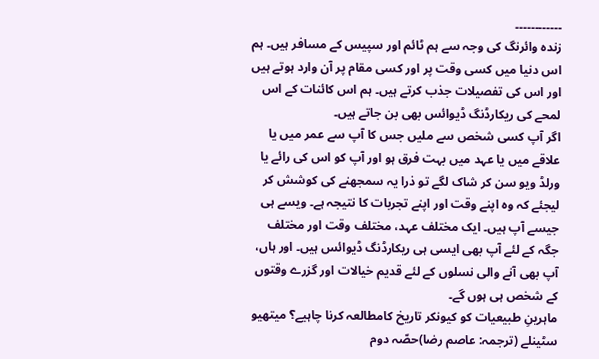۔۔۔۔۔۔۔۔۔۔۔۔
زندہ وائرنگ کی وجہ سے ہم ٹائم اور سپیس کے مسافر ہیں۔ ہم اس دنیا میں کسی وقت پر اور کسی مقام پر آن وارد ہوتے ہیں اور اس کی تفصیلات جذب کرتے ہیں۔ ہم اس کائنات کے اس لمحے کی ریکارڈنگ ڈیوائس بھی بن جاتے ہیں۔
اگر آپ کسی شخص سے ملیں جس کا آپ سے عمر میں یا علاقے میں یا عہد میں بہت فرق ہو اور آپ کو اس کی رائے یا ورلڈ ویو سن کر شاک لگے تو ذرا یہ سمجھنے کی کوشش کر لیجئے کہ وہ اپنے وقت اور اپنے تجربات کا نتیجہ ہے۔ ویسے ہی جیسے آپ ہیں۔ ایک مختلف عہد، مختلف وقت اور مختلف جگہ کے لئے آپ بھی ایسی ہی ریکارڈنگ ڈیوائس ہیں۔ اور ہاں، آپ بھی آنے والی نسلوں کے لئے قدیم خیالات اور گزرے وقتوں کے شخص ہی ہوں گے۔
ماہرینِ طبیعیات کو کیونکر تاریخ کامطالعہ کرنا چاہیے؟ میتھیو سٹینلے (ترجمہ: عاصم رضا)حصّہ دوم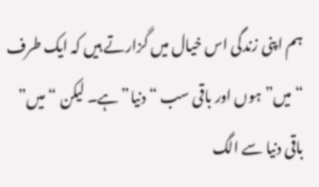ہم اپنی زندگی اس خیال میں گزارتے ہیں کہ ایک طرف “میں” ہوں اور باقی سب “دنیا” ہے۔ لیکن “میں” باقی دنیا سے الگ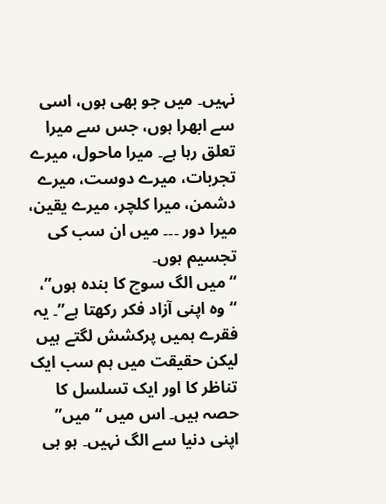نہیں۔ میں جو بھی ہوں، اسی سے ابھرا ہوں، جس سے میرا تعلق رہا ہے۔ میرا ماحول، میرے تجربات، میرے دوست، میرے دشمن، میرا کلچر، میرے یقین، میرا دور ۔۔۔ میں ان سب کی تجسیم ہوں۔
“میں الگ سوچ کا بندہ ہوں”، “وہ اپنی آزاد فکر رکھتا ہے”۔ یہ فقرے ہمیں پرکشش لگتے ہیں لیکن حقیقت میں ہم سب ایک تناظر کا اور ایک تسلسل کا حصہ ہیں۔ اس میں “میں” اپنی دنیا سے الگ نہیں۔ ہو ہی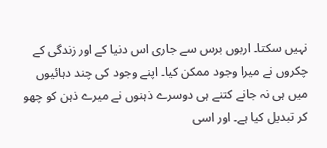نہیں سکتا۔ اربوں برس سے جاری اس دنیا کے اور زندگی کے چکروں نے میرا وجود ممکن کیا۔ اپنے وجود کی چند دہائیوں میں ہی نہ جانے کتنے ہی دوسرے ذہنوں نے میرے ذہن کو چھو کر تبدیل کیا ہے۔ اور اسی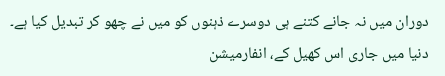دوران میں نہ جانے کتنے ہی دوسرے ذہنوں کو میں نے چھو کر تبدیل کیا ہے۔ دنیا میں جاری اس کھیل کے، انفارمیشن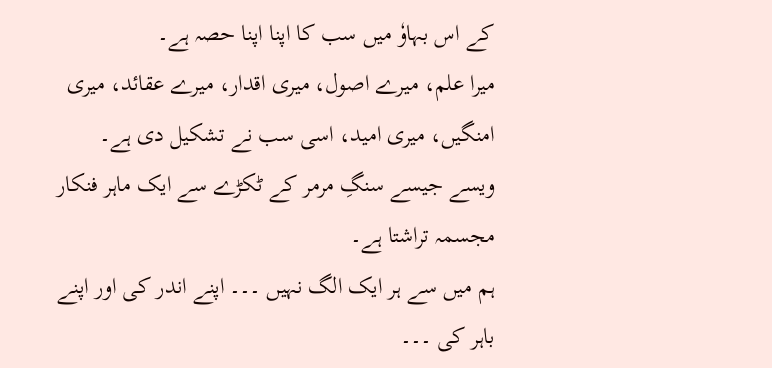کے اس بہاوٗ میں سب کا اپنا اپنا حصہ ہے۔
میرا علم، میرے اصول، میری اقدار، میرے عقائد، میری امنگیں، میری امید، اسی سب نے تشکیل دی ہے۔ ویسے جیسے سنگِ مرمر کے ٹکڑے سے ایک ماہر فنکار مجسمہ تراشتا ہے۔
ہم میں سے ہر ایک الگ نہیں ۔۔۔ اپنے اندر کی اور اپنے باہر کی ۔۔۔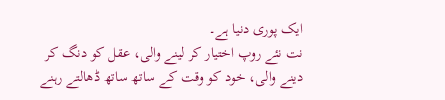ایک پوری دنیا ہے۔
نت نئے روپ اختیار کر لینے والی، عقل کو دنگ کر دینے والی، خود کو وقت کے ساتھ ساتھ ڈھالتے رہنے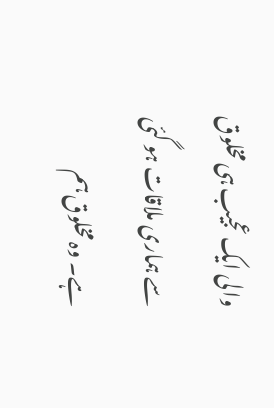والی ایک عجیب ہی مخلوق سے ہماری ملاقات ہو گئی ہے۔ وہ مخلوق ہم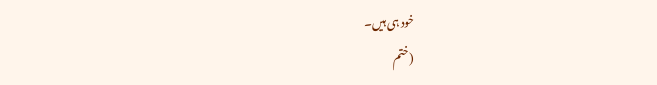خود ہی ہیں۔
(ختم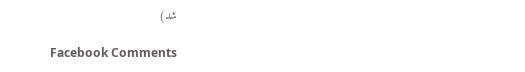شد)

Facebook Comments